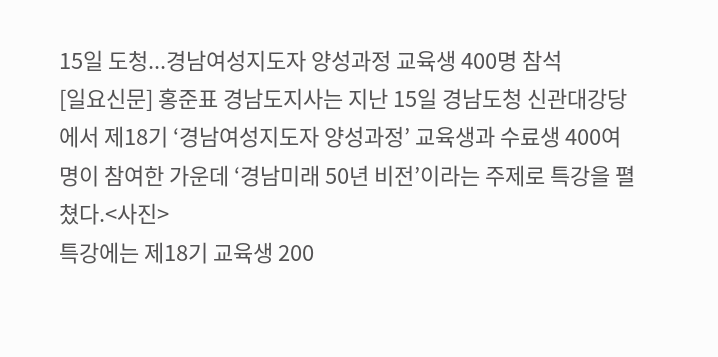15일 도청...경남여성지도자 양성과정 교육생 400명 참석
[일요신문] 홍준표 경남도지사는 지난 15일 경남도청 신관대강당에서 제18기 ‘경남여성지도자 양성과정’ 교육생과 수료생 400여 명이 참여한 가운데 ‘경남미래 50년 비전’이라는 주제로 특강을 펼쳤다.<사진>
특강에는 제18기 교육생 200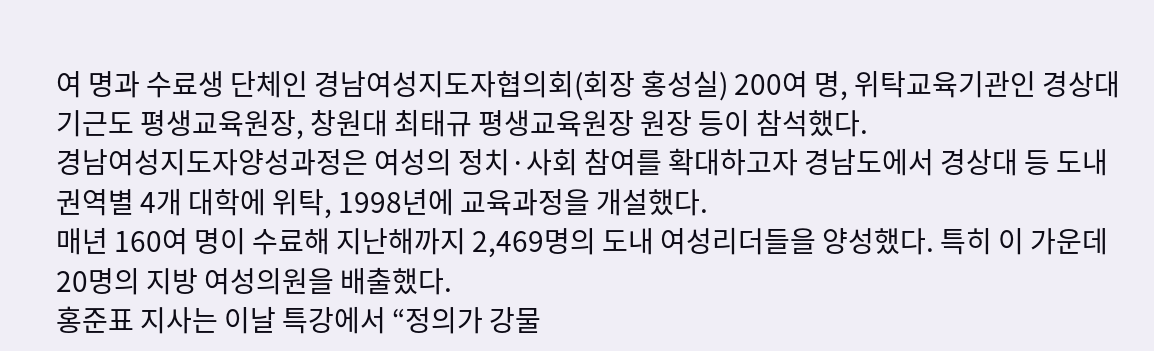여 명과 수료생 단체인 경남여성지도자협의회(회장 홍성실) 200여 명, 위탁교육기관인 경상대 기근도 평생교육원장, 창원대 최태규 평생교육원장 원장 등이 참석했다.
경남여성지도자양성과정은 여성의 정치·사회 참여를 확대하고자 경남도에서 경상대 등 도내 권역별 4개 대학에 위탁, 1998년에 교육과정을 개설했다.
매년 160여 명이 수료해 지난해까지 2,469명의 도내 여성리더들을 양성했다. 특히 이 가운데 20명의 지방 여성의원을 배출했다.
홍준표 지사는 이날 특강에서 “정의가 강물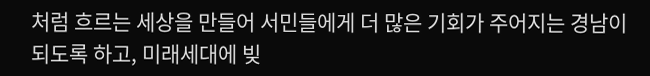처럼 흐르는 세상을 만들어 서민들에게 더 많은 기회가 주어지는 경남이 되도록 하고, 미래세대에 빚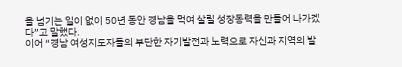을 넘기는 일이 없이 50년 동안 경남을 먹여 살릴 성장동력을 만들어 나가겠다”고 말했다.
이어 “경남 여성지도자들의 부단한 자기발전과 노력으로 자신과 지역의 발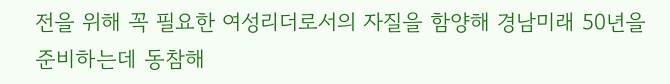전을 위해 꼭 필요한 여성리더로서의 자질을 함양해 경남미래 50년을 준비하는데 동참해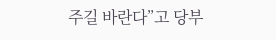주길 바란다”고 당부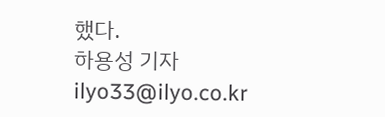했다.
하용성 기자 ilyo33@ilyo.co.kr